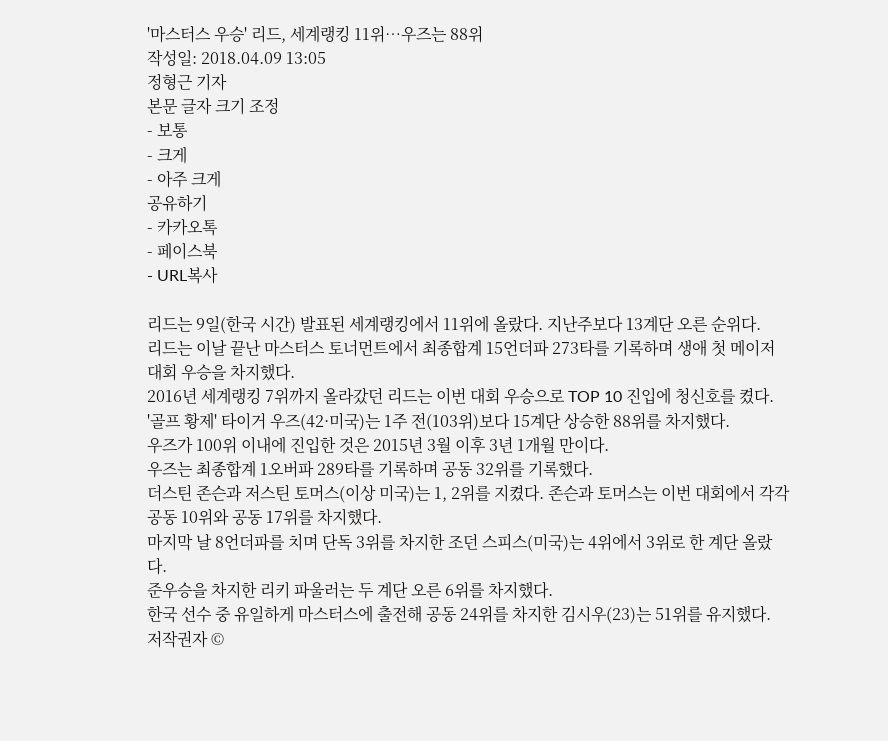'마스터스 우승' 리드, 세계랭킹 11위…우즈는 88위
작성일: 2018.04.09 13:05
정형근 기자
본문 글자 크기 조정
- 보통
- 크게
- 아주 크게
공유하기
- 카카오톡
- 페이스북
- URL복사

리드는 9일(한국 시간) 발표된 세계랭킹에서 11위에 올랐다. 지난주보다 13계단 오른 순위다.
리드는 이날 끝난 마스터스 토너먼트에서 최종합계 15언더파 273타를 기록하며 생애 첫 메이저 대회 우승을 차지했다.
2016년 세계랭킹 7위까지 올라갔던 리드는 이번 대회 우승으로 TOP 10 진입에 청신호를 켰다.
'골프 황제' 타이거 우즈(42·미국)는 1주 전(103위)보다 15계단 상승한 88위를 차지했다.
우즈가 100위 이내에 진입한 것은 2015년 3월 이후 3년 1개월 만이다.
우즈는 최종합계 1오버파 289타를 기록하며 공동 32위를 기록했다.
더스틴 존슨과 저스틴 토머스(이상 미국)는 1, 2위를 지켰다. 존슨과 토머스는 이번 대회에서 각각 공동 10위와 공동 17위를 차지했다.
마지막 날 8언더파를 치며 단독 3위를 차지한 조던 스피스(미국)는 4위에서 3위로 한 계단 올랐다.
준우승을 차지한 리키 파울러는 두 계단 오른 6위를 차지했다.
한국 선수 중 유일하게 마스터스에 출전해 공동 24위를 차지한 김시우(23)는 51위를 유지했다.
저작권자 ©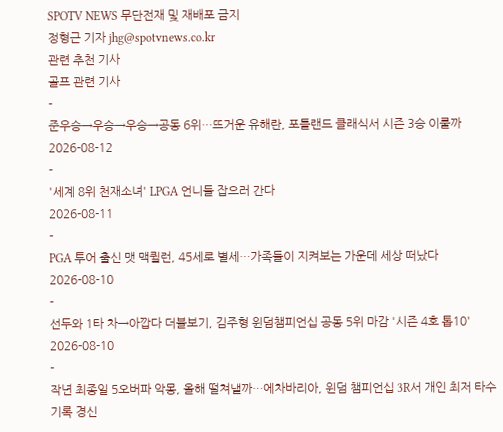SPOTV NEWS 무단전재 및 재배포 금지
정형근 기자 jhg@spotvnews.co.kr
관련 추천 기사
골프 관련 기사
-
준우승→우승→우승→공동 6위…뜨거운 유해란, 포틀랜드 클래식서 시즌 3승 이룰까
2026-08-12
-
'세계 8위 천재소녀' LPGA 언니들 잡으러 간다
2026-08-11
-
PGA 투어 출신 맷 맥퀼런, 45세로 별세…가족들이 지켜보는 가운데 세상 떠났다
2026-08-10
-
선두와 1타 차→아깝다 더블보기, 김주형 윈덤챔피언십 공동 5위 마감 '시즌 4호 톱10'
2026-08-10
-
작년 최종일 5오버파 악몽, 올해 떨쳐낼까…에차바리아, 윈덤 챔피언십 3R서 개인 최저 타수 기록 경신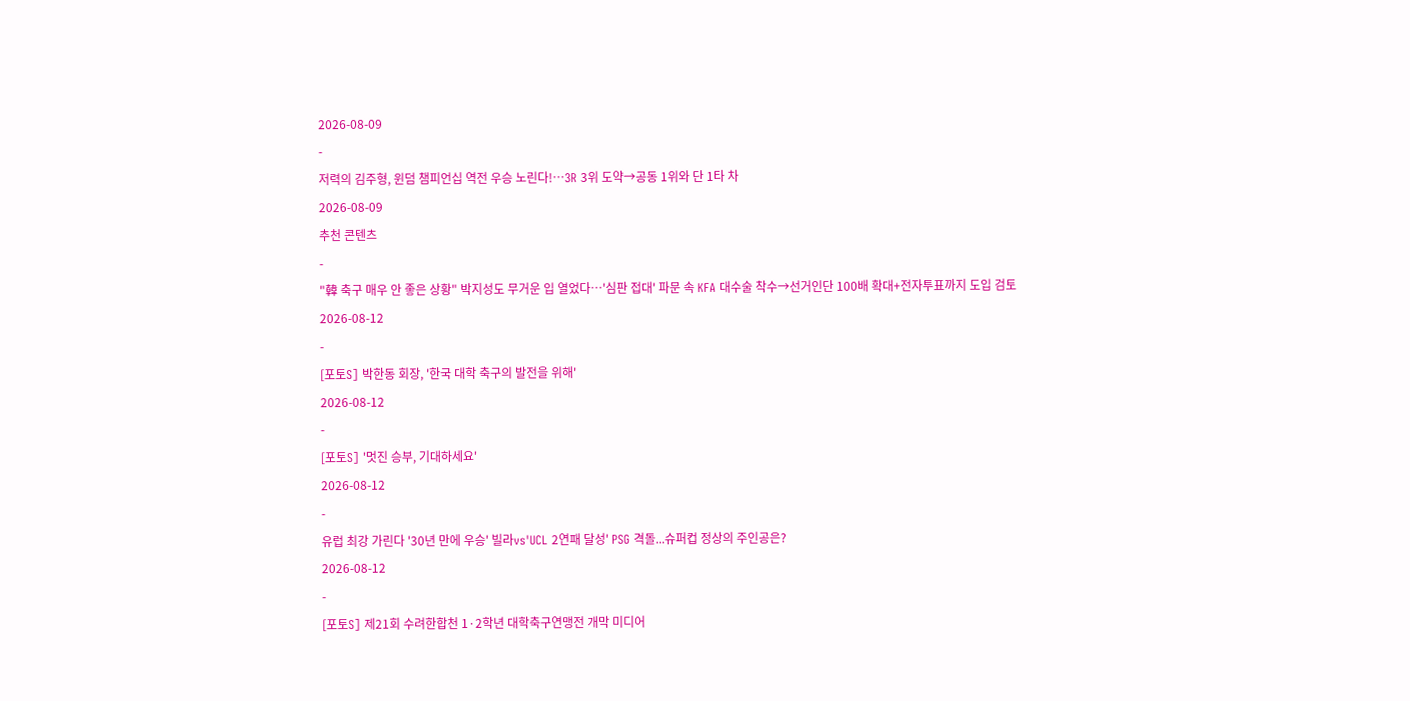2026-08-09
-
저력의 김주형, 윈덤 챔피언십 역전 우승 노린다!…3R 3위 도약→공동 1위와 단 1타 차
2026-08-09
추천 콘텐츠
-
"韓 축구 매우 안 좋은 상황" 박지성도 무거운 입 열었다…'심판 접대' 파문 속 KFA 대수술 착수→선거인단 100배 확대+전자투표까지 도입 검토
2026-08-12
-
[포토S] 박한동 회장, '한국 대학 축구의 발전을 위해'
2026-08-12
-
[포토S] '멋진 승부, 기대하세요'
2026-08-12
-
유럽 최강 가린다 '30년 만에 우승' 빌라vs'UCL 2연패 달성' PSG 격돌...슈퍼컵 정상의 주인공은?
2026-08-12
-
[포토S] 제21회 수려한합천 1·2학년 대학축구연맹전 개막 미디어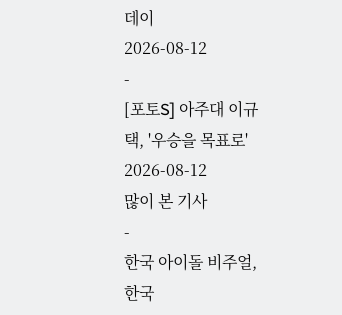데이
2026-08-12
-
[포토S] 아주대 이규택, '우승을 목표로'
2026-08-12
많이 본 기사
-
한국 아이돌 비주얼, 한국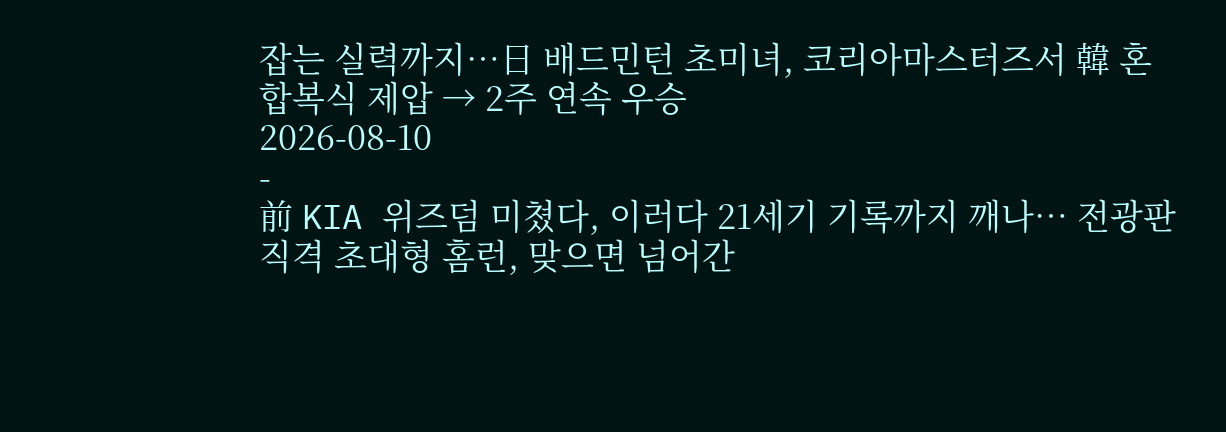잡는 실력까지…日 배드민턴 초미녀, 코리아마스터즈서 韓 혼합복식 제압 → 2주 연속 우승
2026-08-10
-
前 KIA 위즈덤 미쳤다, 이러다 21세기 기록까지 깨나… 전광판 직격 초대형 홈런, 맞으면 넘어간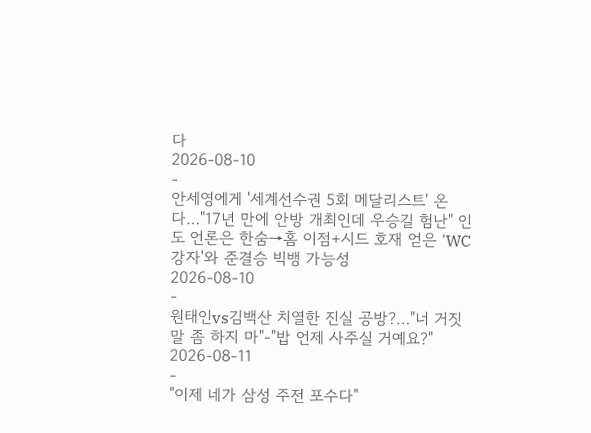다
2026-08-10
-
안세영에게 '세계선수권 5회 메달리스트' 온다…"17년 만에 안방 개최인데 우승길 험난" 인도 언론은 한숨→홈 이점+시드 호재 얻은 'WC 강자'와 준결승 빅뱅 가능성
2026-08-10
-
원태인vs김백산 치열한 진실 공방?…"너 거짓말 좀 하지 마"-"밥 언제 사주실 거예요?"
2026-08-11
-
"이제 네가 삼성 주전 포수다"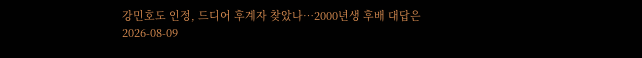강민호도 인정, 드디어 후계자 찾았나…2000년생 후배 대답은
2026-08-09